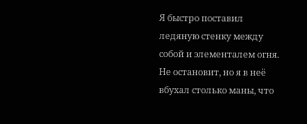Я быстро поставил ледяную стенку между собой и элементалем огня. Не остановит, но я в неё вбухал столько маны, что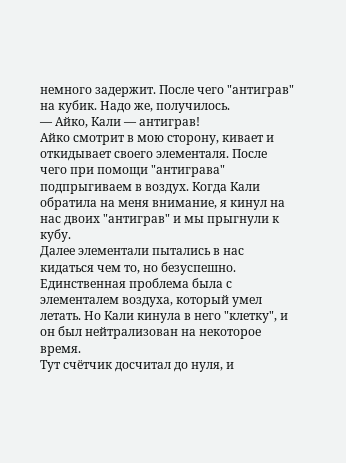немного задержит. После чего "антиграв" на кубик. Надо же, получилось.
— Айко, Кали — антиграв!
Айко смотрит в мою сторону, кивает и откидывает своего элементаля. После чего при помощи "антиграва" подпрыгиваем в воздух. Когда Кали обратила на меня внимание, я кинул на нас двоих "антиграв" и мы прыгнули к кубу.
Далее элементали пытались в нас кидаться чем то, но безуспешно. Единственная проблема была с элементалем воздуха, который умел летать. Но Кали кинула в него "клетку", и он был нейтрализован на некоторое время.
Тут счётчик досчитал до нуля, и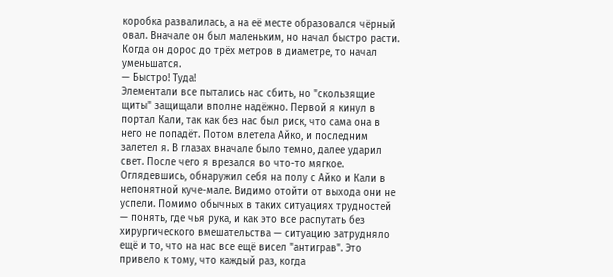коробка развалилась, а на её месте образовался чёрный овал. Вначале он был маленьким, но начал быстро расти. Когда он дорос до трёх метров в диаметре, то начал уменьшатся.
— Быстро! Туда!
Элементали все пытались нас сбить, но "скользящие щиты" защищали вполне надёжно. Первой я кинул в портал Кали, так как без нас был риск, что сама она в него не попадёт. Потом влетела Айко, и последним залетел я. В глазах вначале было темно, далее ударил свет. После чего я врезался во что-то мягкое.
Оглядевшись, обнаружил себя на полу с Айко и Кали в непонятной куче-мале. Видимо отойти от выхода они не успели. Помимо обычных в таких ситуациях трудностей — понять, где чья рука, и как это все распутать без хирургического вмешательства — ситуацию затрудняло ещё и то, что на нас все ещё висел "антиграв". Это привело к тому, что каждый раз, когда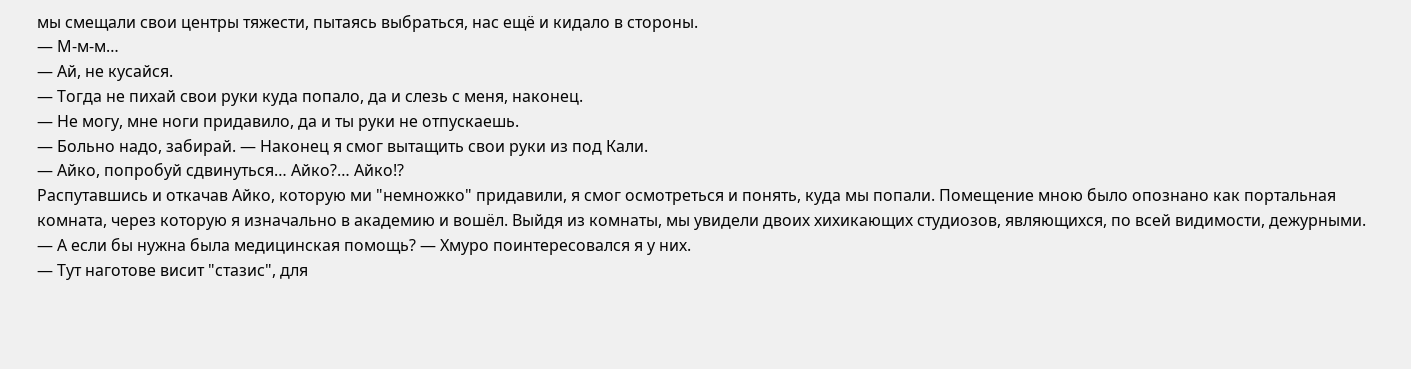мы смещали свои центры тяжести, пытаясь выбраться, нас ещё и кидало в стороны.
— М-м-м…
— Ай, не кусайся.
— Тогда не пихай свои руки куда попало, да и слезь с меня, наконец.
— Не могу, мне ноги придавило, да и ты руки не отпускаешь.
— Больно надо, забирай. — Наконец я смог вытащить свои руки из под Кали.
— Айко, попробуй сдвинуться… Айко?… Айко!?
Распутавшись и откачав Айко, которую ми "немножко" придавили, я смог осмотреться и понять, куда мы попали. Помещение мною было опознано как портальная комната, через которую я изначально в академию и вошёл. Выйдя из комнаты, мы увидели двоих хихикающих студиозов, являющихся, по всей видимости, дежурными.
— А если бы нужна была медицинская помощь? — Хмуро поинтересовался я у них.
— Тут наготове висит "стазис", для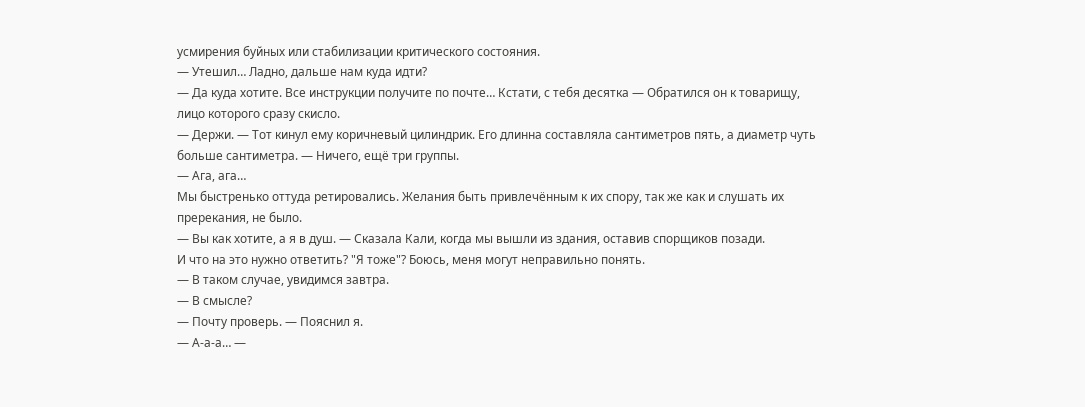усмирения буйных или стабилизации критического состояния.
— Утешил… Ладно, дальше нам куда идти?
— Да куда хотите. Все инструкции получите по почте… Кстати, с тебя десятка — Обратился он к товарищу, лицо которого сразу скисло.
— Держи. — Тот кинул ему коричневый цилиндрик. Его длинна составляла сантиметров пять, а диаметр чуть больше сантиметра. — Ничего, ещё три группы.
— Ага, ага…
Мы быстренько оттуда ретировались. Желания быть привлечённым к их спору, так же как и слушать их пререкания, не было.
— Вы как хотите, а я в душ. — Сказала Кали, когда мы вышли из здания, оставив спорщиков позади.
И что на это нужно ответить? "Я тоже"? Боюсь, меня могут неправильно понять.
— В таком случае, увидимся завтра.
— В смысле?
— Почту проверь. — Пояснил я.
— А-а-а… —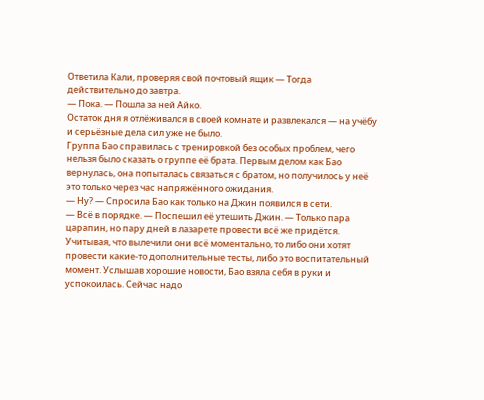Ответила Кали, проверяя свой почтовый ящик — Тогда действительно до завтра.
— Пока. — Пошла за ней Айко.
Остаток дня я отлёживался в своей комнате и развлекался — на учёбу и серьёзные дела сил уже не было.
Группа Бао справилась с тренировкой без особых проблем, чего нельзя было сказать о группе её брата. Первым делом как Бао вернулась, она попыталась связаться с братом, но получилось у неё это только через час напряжённого ожидания.
— Ну? — Спросила Бао как только на Джин появился в сети.
— Всё в порядке. — Поспешил её утешить Джин. — Только пара царапин, но пару дней в лазарете провести всё же придётся. Учитывая, что вылечили они всё моментально, то либо они хотят провести какие-то дополнительные тесты, либо это воспитательный момент. Услышав хорошие новости, Бао взяла себя в руки и успокоилась. Сейчас надо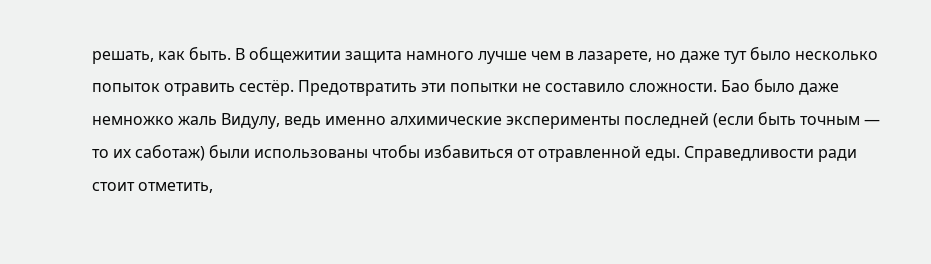решать, как быть. В общежитии защита намного лучше чем в лазарете, но даже тут было несколько попыток отравить сестёр. Предотвратить эти попытки не составило сложности. Бао было даже немножко жаль Видулу, ведь именно алхимические эксперименты последней (если быть точным — то их саботаж) были использованы чтобы избавиться от отравленной еды. Справедливости ради стоит отметить,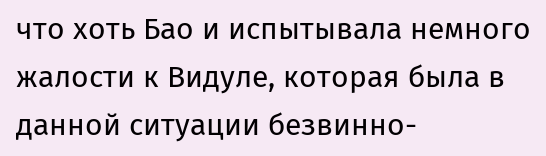что хоть Бао и испытывала немного жалости к Видуле, которая была в данной ситуации безвинно-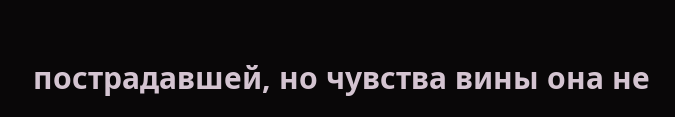пострадавшей, но чувства вины она не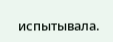испытывала.